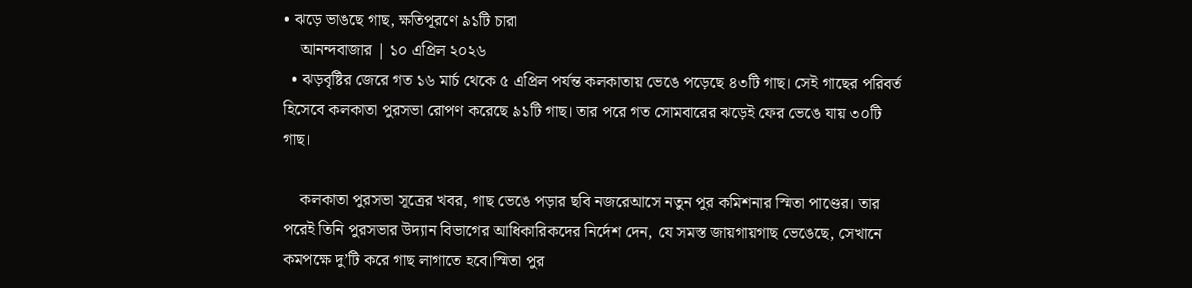• ঝড়ে ভাঙছে গাছ, ক্ষতিপূরণে ৯১টি চারা
    আনন্দবাজার | ১০ এপ্রিল ২০২৬
  • ঝড়বৃষ্টির জেরে গত ১৬ মার্চ থেকে ৫ এপ্রিল পর্যন্ত কলকাতায় ভেঙে পড়েছে ৪৩টি গাছ। সেই গাছের পরিবর্ত হিসেবে কলকাতা পুরসভা রোপণ করেছে ৯১টি গাছ। তার পরে গত সোমবারের ঝড়েই ফের ভেঙে যায় ৩০টি গাছ।

    কলকাতা পুরসভা সূত্রের খবর, গাছ ভেঙে পড়ার ছবি নজরেআসে নতুন পুর কমিশনার স্মিতা পাণ্ডের। তার পরেই তিনি পুরসভার উদ্যান বিভাগের আধিকারিকদের নির্দেশ দেন, যে সমস্ত জায়গায়গাছ ভেঙেছে, সেখানে কমপক্ষে দু’টি করে গাছ লাগাতে হবে।স্মিতা পুর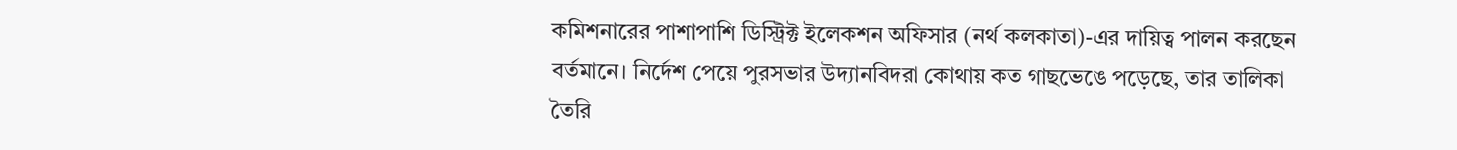কমিশনারের পাশাপাশি ডিস্ট্রিক্ট ইলেকশন অফিসার (নর্থ কলকাতা)-এর দায়িত্ব পালন করছেন বর্তমানে। নির্দেশ পেয়ে পুরসভার উদ্যানবিদরা কোথায় কত গাছভেঙে পড়েছে, তার তালিকা তৈরি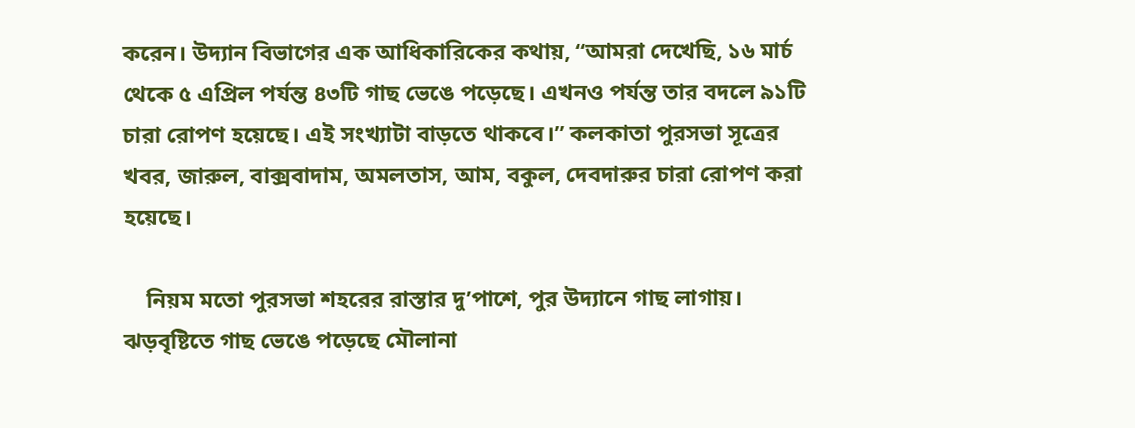করেন। উদ্যান বিভাগের এক আধিকারিকের কথায়, ‘‘আমরা দেখেছি, ১৬ মার্চ থেকে ৫ এপ্রিল পর্যন্ত ৪৩টি গাছ ভেঙে পড়েছে। এখনও পর্যন্ত তার বদলে ৯১টি চারা রোপণ হয়েছে। এই সংখ্যাটা বাড়তে থাকবে।’’ কলকাতা পুরসভা সূত্রের খবর, জারুল, বাক্সবাদাম, অমলতাস, আম, বকুল, দেবদারুর চারা রোপণ করা হয়েছে।

    নিয়ম মতো পুরসভা শহরের রাস্তার দু’পাশে, পুর উদ্যানে গাছ লাগায়। ঝড়বৃষ্টিতে গাছ ভেঙে পড়েছে মৌলানা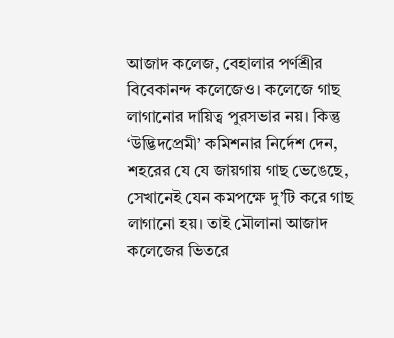আজাদ কলেজ, বেহালার পর্ণশ্রীর বিবেকানন্দ কলেজেও। কলেজে গাছ লাগানোর দায়িত্ব পুরসভার নয়। কিন্তু ‘উদ্ভিদপ্রেমী’ কমিশনার নির্দেশ দেন, শহরের যে যে জায়গায় গাছ ভেঙেছে, সেখানেই যেন কমপক্ষে দু’টি করে গাছ লাগানো হয়। তাই মৌলানা আজাদ কলেজের ভিতরে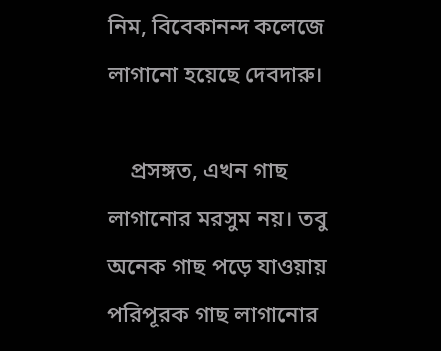নিম, বিবেকানন্দ কলেজে লাগানো হয়েছে দেবদারু।

    প্রসঙ্গত, এখন গাছ লাগানোর মরসুম নয়। তবু অনেক গাছ পড়ে যাওয়ায় পরিপূরক গাছ লাগানোর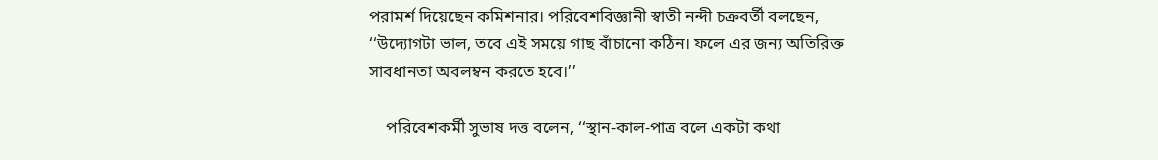পরামর্শ দিয়েছেন কমিশনার। পরিবেশবিজ্ঞানী স্বাতী নন্দী চক্রবর্তী বলছেন, ‘‘উদ্যোগটা ভাল, তবে এই সময়ে গাছ বাঁচানো কঠিন। ফলে এর জন্য অতিরিক্ত সাবধানতা অবলম্বন করতে হবে।’’

    পরিবেশকর্মী সুভাষ দত্ত বলেন, ‘‘স্থান-কাল-পাত্র বলে একটা কথা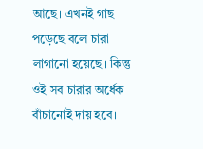আছে। এখনই গাছ পড়েছে বলে চারা লাগানো হয়েছে। কিন্তু ওই সব চারার অর্ধেক বাঁচানোই দায় হবে।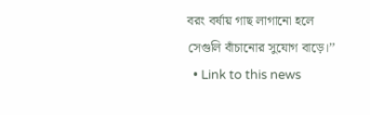বরং বর্ষায় গাছ লাগানো হলে সেগুলি বাঁচানোর সুযোগ বাড়ে।’’
  • Link to this news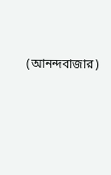(আনন্দবাজার)